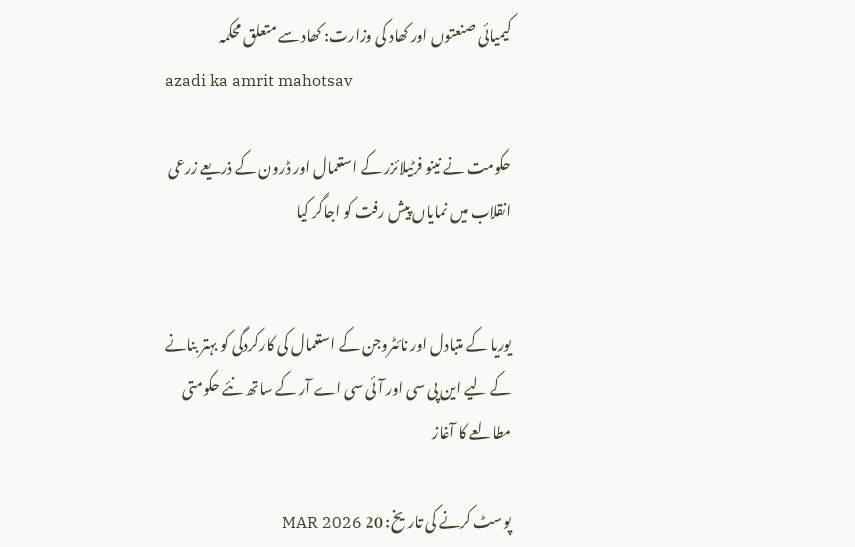کیمیائی صنعتوں اور کھاد کی وزارت: کھاد سے متعلق محکمہ
azadi ka amrit mahotsav

حکومت نے نینو فرٹیلائزر کے استعمال اور ڈرون کے ذریعے زرعی انقلاب میں نمایاں پیش رفت کو اجاگر کیا


یوریا کے متبادل اور نائٹروجن کے استعمال کی کارکردگی کو بہتر بنانے کے لیے این پی سی اور آئی سی اے آر کے ساتھ نئے حکومتی مطالعے کا آغاز

پوسٹ کرنے کی تاریخ: 20 MAR 2026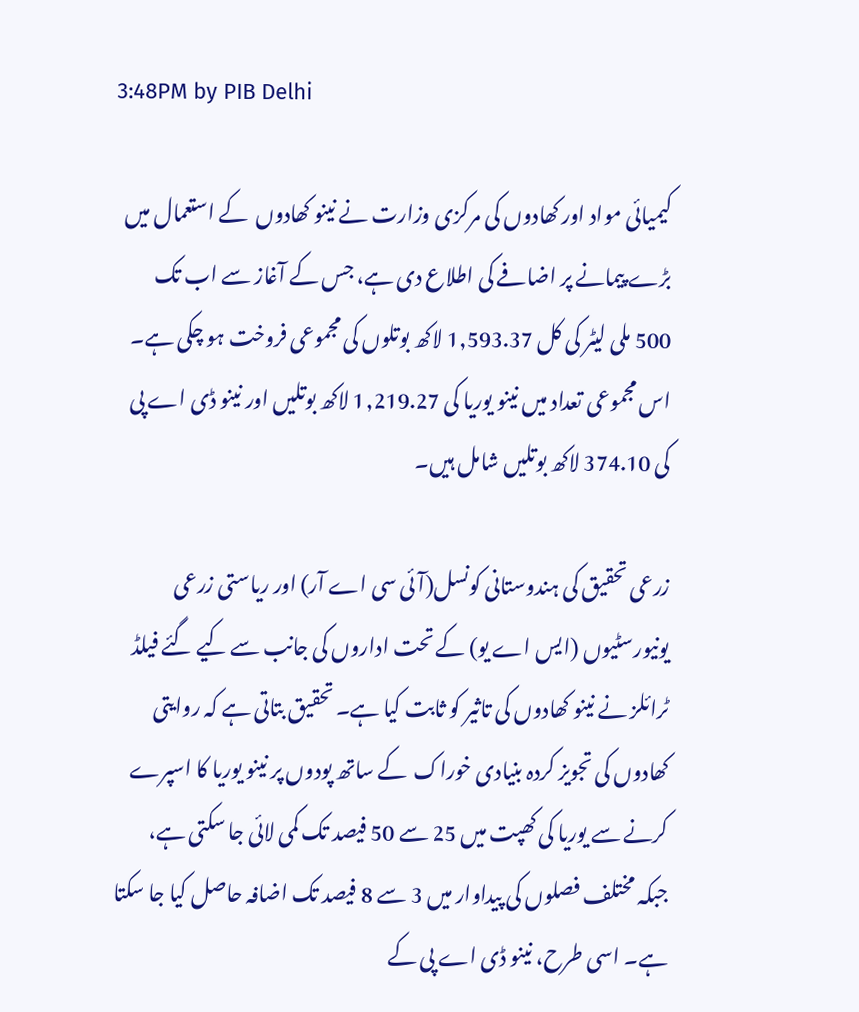3:48PM by PIB Delhi

کیمیائی مواد اور کھادوں کی مرکزی وزارت نے نینو کھادوں  کے استعمال میں بڑے پیمانے پر اضافے کی اطلاع دی ہے، جس کے آغاز سے اب تک 500 ملی لیٹر کی کل 1,593.37 لاکھ بوتلوں کی مجموعی فروخت ہو چکی ہے۔ اس مجموعی تعداد میں نینو یوریا کی 1,219.27 لاکھ بوتلیں اور نینو ڈی اے پی کی 374.10 لاکھ بوتلیں شامل ہیں۔

زرعی تحقیق کی ہندوستانی کونسل(آئی سی اے آر) اور ریاستی زرعی یونیورسٹیوں (ایس اے یو) کے تحت اداروں کی جانب سے کیے گئے فیلڈ ٹرائلز نے نینو کھادوں کی تاثیر کو ثابت کیا ہے۔ تحقیق بتاتی ہے کہ روایتی کھادوں کی تجویز کردہ بنیادی خوراک  کے ساتھ پودوں پر نینو یوریا کا اسپرے کرنے سے یوریا کی کھپت میں 25 سے 50 فیصد تک کمی لائی جا سکتی ہے، جبکہ مختلف فصلوں کی پیداوار میں 3 سے 8 فیصد تک اضافہ حاصل کیا جا سکتا ہے۔ اسی طرح، نینو ڈی اے پی کے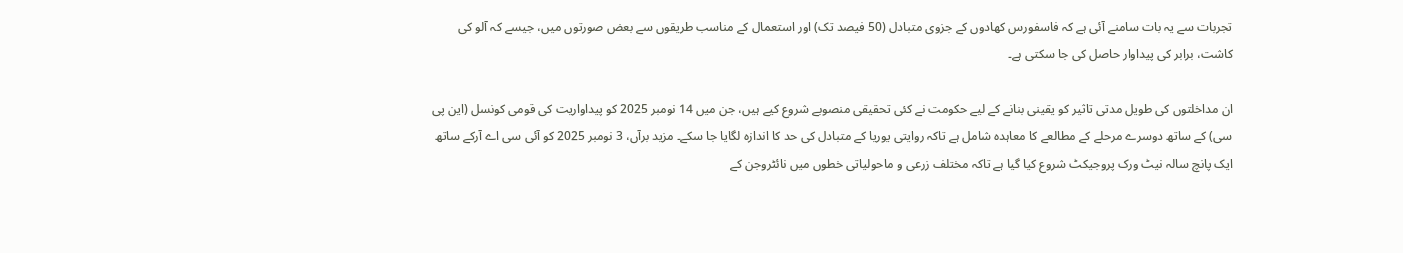تجربات سے یہ بات سامنے آئی ہے کہ فاسفورس کھادوں کے جزوی متبادل (50 فیصد تک) اور استعمال کے مناسب طریقوں سے بعض صورتوں میں، جیسے کہ آلو کی کاشت، برابر کی پیداوار حاصل کی جا سکتی ہے۔

ان مداخلتوں کی طویل مدتی تاثیر کو یقینی بنانے کے لیے حکومت نے کئی تحقیقی منصوبے شروع کیے ہیں، جن میں 14 نومبر 2025 کو پیداواریت کی قومی کونسل (این پی سی) کے ساتھ دوسرے مرحلے کے مطالعے کا معاہدہ شامل ہے تاکہ روایتی یوریا کے متبادل کی حد کا اندازہ لگایا جا سکے۔ مزید برآں، 3 نومبر 2025 کو آئی سی اے آرکے ساتھ ایک پانچ سالہ نیٹ ورک پروجیکٹ شروع کیا گیا ہے تاکہ مختلف زرعی و ماحولیاتی خطوں میں نائٹروجن کے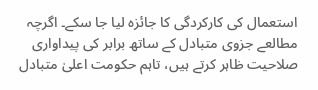استعمال کی کارکردگی کا جائزہ لیا جا سکے۔ اگرچہ مطالعے جزوی متبادل کے ساتھ برابر کی پیداواری صلاحیت ظاہر کرتے ہیں، تاہم حکومت اعلیٰ متبادل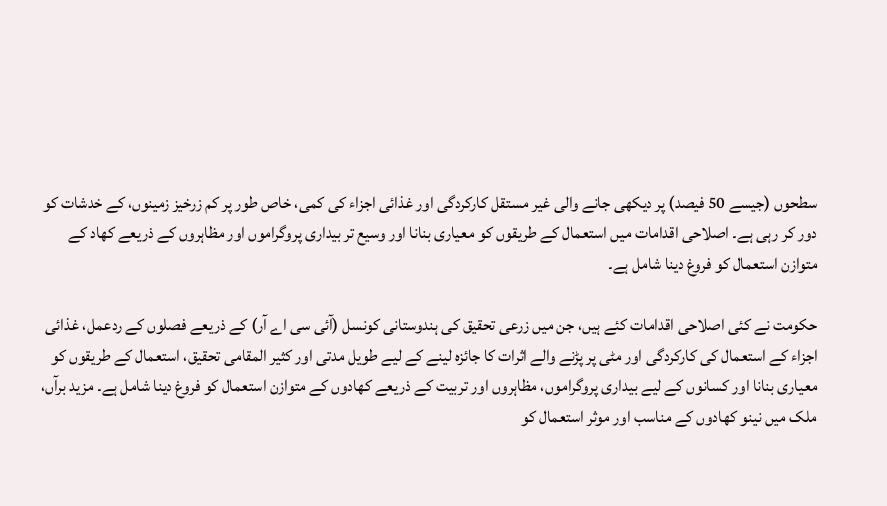سطحوں (جیسے 50 فیصد) پر دیکھی جانے والی غیر مستقل کارکردگی اور غذائی اجزاء کی کمی، خاص طور پر کم زرخیز زمینوں، کے خدشات کو دور کر رہی ہے۔ اصلاحی اقدامات میں استعمال کے طریقوں کو معیاری بنانا اور وسیع تر بیداری پروگراموں اور مظاہروں کے ذریعے کھاد کے متوازن استعمال کو فروغ دینا شامل ہے۔

حکومت نے کئی اصلاحی اقدامات کئے ہیں، جن میں زرعی تحقیق کی ہندوستانی کونسل (آئی سی اے آر) کے ذریعے فصلوں کے ردعمل، غذائی اجزاء کے استعمال کی کارکردگی اور مٹی پر پڑنے والے اثرات کا جائزہ لینے کے لیے طویل مدتی اور کثیر المقامی تحقیق، استعمال کے طریقوں کو معیاری بنانا اور کسانوں کے لیے بیداری پروگراموں، مظاہروں اور تربیت کے ذریعے کھادوں کے متوازن استعمال کو فروغ دینا شامل ہے۔ مزید برآں، ملک میں نینو کھادوں کے مناسب اور موثر استعمال کو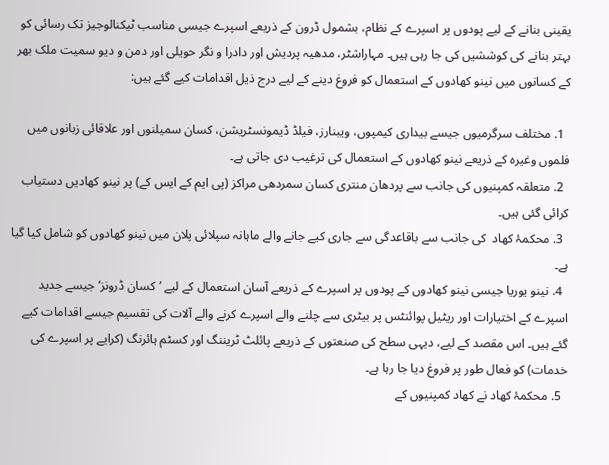یقینی بنانے کے لیے پودوں پر اسپرے کے نظام، بشمول ڈرون کے ذریعے اسپرے جیسی مناسب ٹیکنالوجیز تک رسائی کو بہتر بنانے کی کوششیں کی جا رہی ہیں۔ مہاراشٹر، مدھیہ پردیش اور دادرا و نگر حویلی اور دمن و دیو سمیت ملک بھر کے کسانوں میں نینو کھادوں کے استعمال کو فروغ دینے کے لیے درج ذیل اقدامات کیے گئے ہیں:

  1. مختلف سرگرمیوں جیسے بیداری کیمپوں، ویبنارز، فیلڈ ڈیمونسٹریشن، کسان سمیلنوں اور علاقائی زبانوں میں فلموں وغیرہ کے ذریعے نینو کھادوں کے استعمال کی ترغیب دی جاتی ہے۔
  2. متعلقہ کمپنیوں کی جانب سے پردھان منتری کسان سمردھی مراکز (پی ایم کے ایس کے) پر نینو کھادیں دستیاب کرائی گئی ہیں۔
  3. محکمۂ کھاد  کی جانب سے باقاعدگی سے جاری کیے جانے والے ماہانہ سپلائی پلان میں نینو کھادوں کو شامل کیا گیا ہے۔
  4. نینو یوریا جیسی نینو کھادوں کے پودوں پر اسپرے کے ذریعے آسان استعمال کے لیے ’کسان ڈرونز‘ جیسے جدید اسپرے کے اختیارات اور ریٹیل پوائنٹس پر بیٹری سے چلنے والے اسپرے کرنے والے آلات کی تقسیم جیسے اقدامات کیے گئے ہیں۔ اس مقصد کے لیے، دیہی سطح کی صنعتوں کے ذریعے پائلٹ ٹریننگ اور کسٹم ہائرنگ (کرایے پر اسپرے کی خدمات) کو فعال طور پر فروغ دیا جا رہا ہے۔
  5. محکمۂ کھاد نے کھاد کمپنیوں کے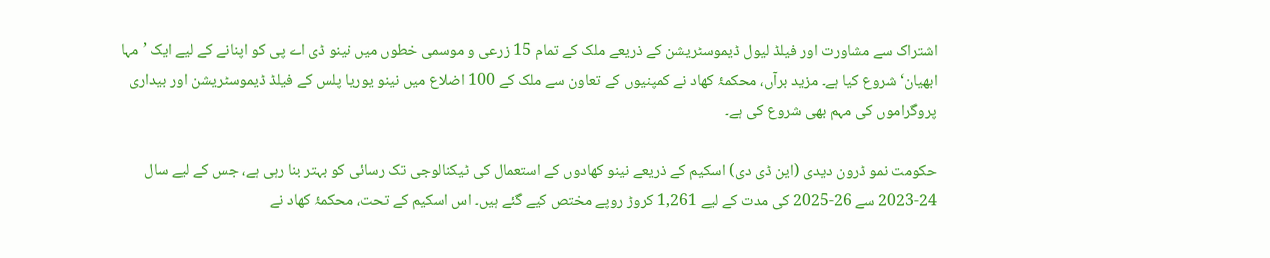اشتراک سے مشاورت اور فیلڈ لیول ڈیموسٹریشن کے ذریعے ملک کے تمام 15 زرعی و موسمی خطوں میں نینو ڈی اے پی کو اپنانے کے لیے ایک ’مہا ابھیان‘ شروع کیا ہے۔ مزید برآں، محکمۂ کھاد نے کمپنیوں کے تعاون سے ملک کے 100 اضلاع میں نینو یوریا پلس کے فیلڈ ڈیموسٹریشن اور بیداری پروگراموں کی مہم بھی شروع کی ہے۔

حکومت نمو ڈرون دیدی (این ڈی دی) اسکیم کے ذریعے نینو کھادوں کے استعمال کی ٹیکنالوجی تک رسائی کو بہتر بنا رہی ہے، جس کے لیے سال 24-2023 سے 26-2025 کی مدت کے لیے 1,261 کروڑ روپے مختص کیے گئے ہیں۔ اس اسکیم کے تحت، محکمۂ کھاد نے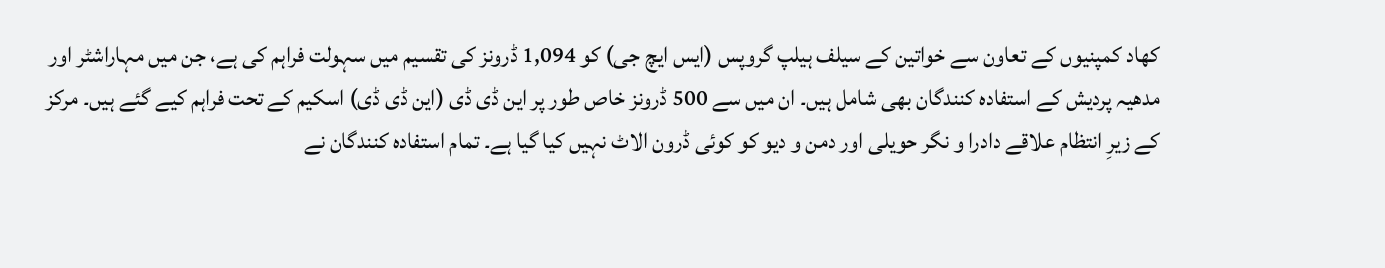کھاد کمپنیوں کے تعاون سے خواتین کے سیلف ہیلپ گروپس (ایس ایچ جی) کو 1,094 ڈرونز کی تقسیم میں سہولت فراہم کی ہے، جن میں مہاراشٹر اور مدھیہ پردیش کے استفادہ کنندگان بھی شامل ہیں۔ ان میں سے 500 ڈرونز خاص طور پر این ڈی ڈی (این ڈی ڈی) اسکیم کے تحت فراہم کیے گئے ہیں۔ مرکز کے زیرِ انتظام علاقے دادرا و نگر حویلی اور دمن و دیو کو کوئی ڈرون الاٹ نہیں کیا گیا ہے۔ تمام استفادہ کنندگان نے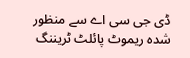ڈی جی سی اے سے منظور شدہ ریموٹ پائلٹ ٹریننگ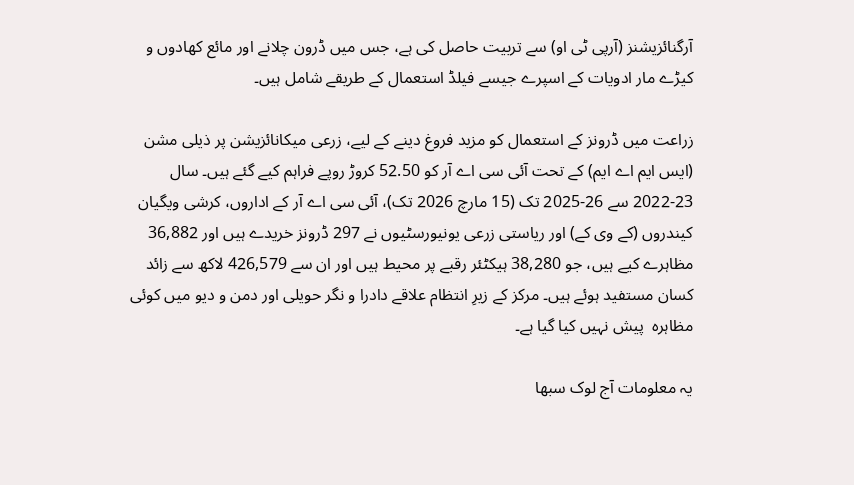آرگنائزیشنز (آرپی ٹی او) سے تربیت حاصل کی ہے، جس میں ڈرون چلانے اور مائع کھادوں و کیڑے مار ادویات کے اسپرے جیسے فیلڈ استعمال کے طریقے شامل ہیں۔

زراعت میں ڈرونز کے استعمال کو مزید فروغ دینے کے لیے، زرعی میکانائزیشن پر ذیلی مشن (ایس ایم اے ایم) کے تحت آئی سی اے آر کو 52.50 کروڑ روپے فراہم کیے گئے ہیں۔ سال 23-2022 سے 26-2025 تک (15 مارچ 2026 تک)، آئی سی اے آر کے اداروں، کرشی ویگیان کیندروں (کے وی کے) اور ریاستی زرعی یونیورسٹیوں نے 297 ڈرونز خریدے ہیں اور 36,882 مظاہرے کیے ہیں، جو 38,280 ہیکٹئر رقبے پر محیط ہیں اور ان سے 426,579 لاکھ سے زائد کسان مستفید ہوئے ہیں۔ مرکز کے زیرِ انتظام علاقے دادرا و نگر حویلی اور دمن و دیو میں کوئی مظاہرہ  پیش نہیں کیا گیا ہے۔

یہ معلومات آج لوک سبھا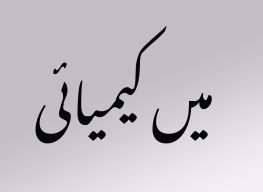میں کیمیائی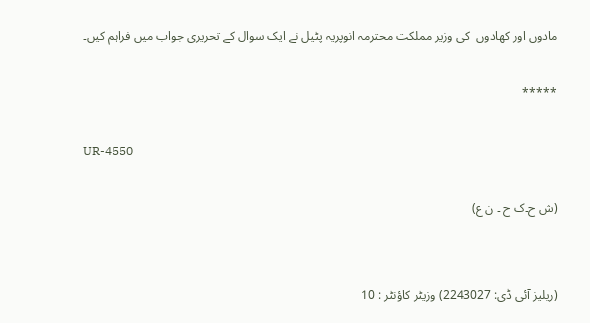مادوں اور کھادوں  کی وزیر مملکت محترمہ انوپریہ پٹیل نے ایک سوال کے تحریری جواب میں فراہم کیں۔

*****

UR-4550

(ش ح۔ک ح ۔ ن ع)


(ریلیز آئی ڈی: 2243027) وزیٹر کاؤنٹر : 10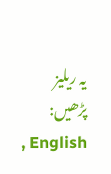یہ ریلیز پڑھیں: English ,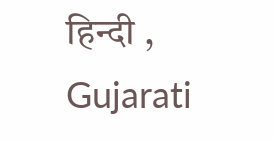हिन्दी , Gujarati